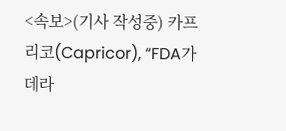<속보>(기사 작성중) 카프리코(Capricor), “FDA가 데라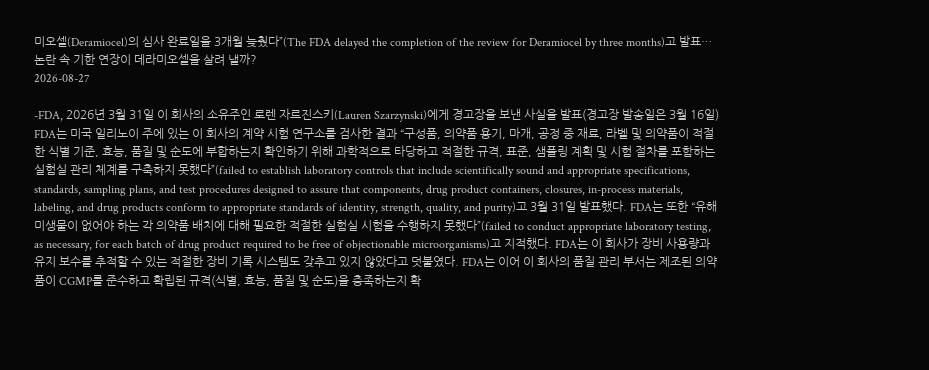미오셀(Deramiocel)의 심사 완료일을 3개월 늦췄다”(The FDA delayed the completion of the review for Deramiocel by three months)고 발표… 논란 속 기한 연장이 데라미오셀을 살려 낼까?
2026-08-27

-FDA, 2026년 3월 31일 이 회사의 소유주인 로렌 자르진스키(Lauren Szarzynski)에게 경고장을 보낸 사실을 발표(경고장 발송일은 3월 16일)
FDA는 미국 일리노이 주에 있는 이 회사의 계약 시험 연구소를 검사한 결과 “구성품, 의약품 용기, 마개, 공정 중 재료, 라벨 및 의약품이 적절한 식별 기준, 효능, 품질 및 순도에 부합하는지 확인하기 위해 과학적으로 타당하고 적절한 규격, 표준, 샘플링 계획 및 시험 절차를 포함하는 실험실 관리 체계를 구축하지 못했다”(failed to establish laboratory controls that include scientifically sound and appropriate specifications, standards, sampling plans, and test procedures designed to assure that components, drug product containers, closures, in-process materials, labeling, and drug products conform to appropriate standards of identity, strength, quality, and purity)고 3월 31일 발표했다. FDA는 또한 “유해 미생물이 없어야 하는 각 의약품 배치에 대해 필요한 적절한 실험실 시험을 수행하지 못했다”(failed to conduct appropriate laboratory testing, as necessary, for each batch of drug product required to be free of objectionable microorganisms)고 지적했다. FDA는 이 회사가 장비 사용량과 유지 보수를 추적할 수 있는 적절한 장비 기록 시스템도 갖추고 있지 않았다고 덧붙였다. FDA는 이어 이 회사의 품질 관리 부서는 제조된 의약품이 CGMP를 준수하고 확립된 규격(식별, 효능, 품질 및 순도)을 충족하는지 확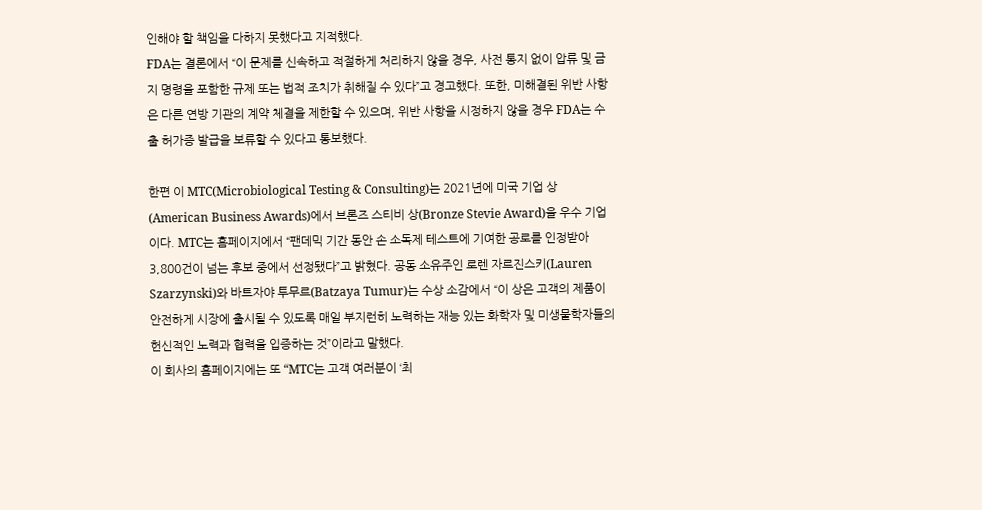인해야 할 책임을 다하지 못했다고 지적했다.
FDA는 결론에서 “이 문제를 신속하고 적절하게 처리하지 않을 경우, 사전 통지 없이 압류 및 금지 명령을 포함한 규제 또는 법적 조치가 취해질 수 있다”고 경고했다. 또한, 미해결된 위반 사항은 다른 연방 기관의 계약 체결을 제한할 수 있으며, 위반 사항을 시정하지 않을 경우 FDA는 수출 허가증 발급을 보류할 수 있다고 통보했다.

한편 이 MTC(Microbiological Testing & Consulting)는 2021년에 미국 기업 상(American Business Awards)에서 브론즈 스티비 상(Bronze Stevie Award)을 우수 기업이다. MTC는 홈페이지에서 “팬데믹 기간 동안 손 소독제 테스트에 기여한 공로를 인정받아 3,800건이 넘는 후보 중에서 선정됐다”고 밝혔다. 공동 소유주인 로렌 자르진스키(Lauren Szarzynski)와 바트자야 투무르(Batzaya Tumur)는 수상 소감에서 “이 상은 고객의 제품이 안전하게 시장에 출시될 수 있도록 매일 부지런히 노력하는 재능 있는 화학자 및 미생물학자들의 헌신적인 노력과 협력을 입증하는 것”이라고 말했다.
이 회사의 홈페이지에는 또 “MTC는 고객 여러분이 ‘최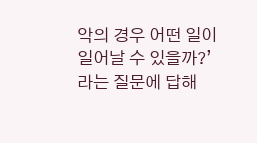악의 경우 어떤 일이 일어날 수 있을까?’라는 질문에 답해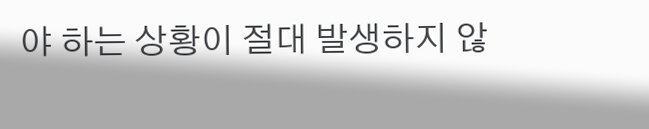야 하는 상황이 절대 발생하지 않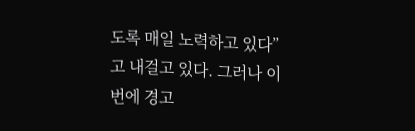도록 매일 노력하고 있다”고 내걸고 있다. 그러나 이번에 경고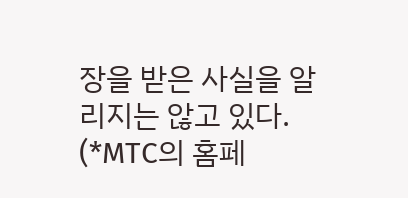장을 받은 사실을 알리지는 않고 있다.
(*MTC의 홈페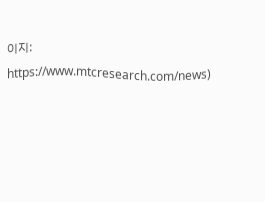이지: https://www.mtcresearch.com/news)